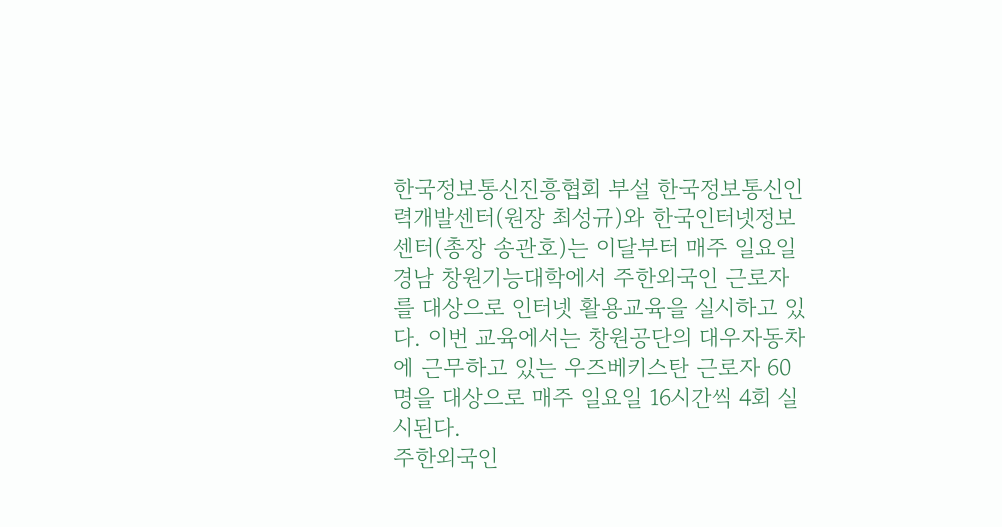한국정보통신진흥협회 부설 한국정보통신인력개발센터(원장 최성규)와 한국인터넷정보센터(총장 송관호)는 이달부터 매주 일요일 경남 창원기능대학에서 주한외국인 근로자를 대상으로 인터넷 활용교육을 실시하고 있다. 이번 교육에서는 창원공단의 대우자동차에 근무하고 있는 우즈베키스탄 근로자 60명을 대상으로 매주 일요일 16시간씩 4회 실시된다.
주한외국인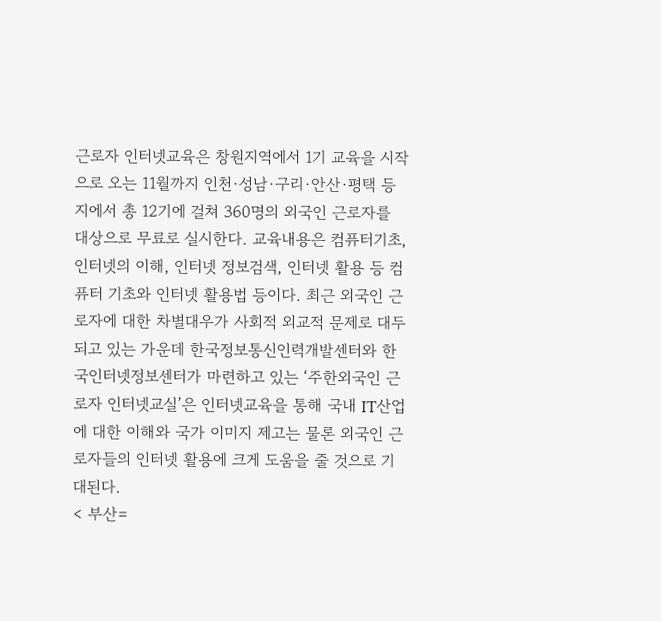근로자 인터넷교육은 창원지역에서 1기 교육을 시작으로 오는 11월까지 인천·성남·구리·안산·평택 등지에서 총 12기에 걸쳐 360명의 외국인 근로자를 대상으로 무료로 실시한다. 교육내용은 컴퓨터기초, 인터넷의 이해, 인터넷 정보검색, 인터넷 활용 등 컴퓨터 기초와 인터넷 활용법 등이다. 최근 외국인 근로자에 대한 차별대우가 사회적 외교적 문제로 대두되고 있는 가운데 한국정보통신인력개발센터와 한국인터넷정보센터가 마련하고 있는 ‘주한외국인 근로자 인터넷교실’은 인터넷교육을 통해 국내 IT산업에 대한 이해와 국가 이미지 제고는 물론 외국인 근로자들의 인터넷 활용에 크게 도움을 줄 것으로 기대된다.
< 부산=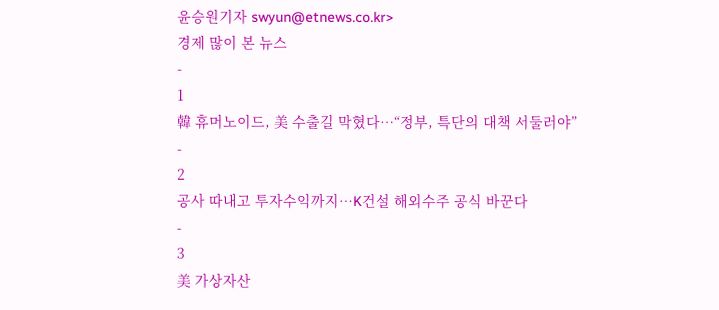윤승원기자 swyun@etnews.co.kr>
경제 많이 본 뉴스
-
1
韓 휴머노이드, 美 수출길 막혔다…“정부, 특단의 대책 서둘러야”
-
2
공사 따내고 투자수익까지…K건설 해외수주 공식 바꾼다
-
3
美 가상자산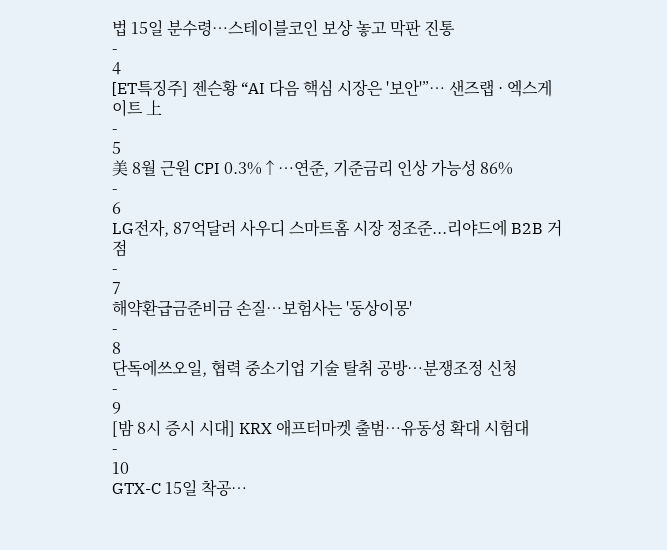법 15일 분수령…스테이블코인 보상 놓고 막판 진통
-
4
[ET특징주] 젠슨황 “AI 다음 핵심 시장은 '보안'”… 샌즈랩 · 엑스게이트 上
-
5
美 8월 근원 CPI 0.3%↑…연준, 기준금리 인상 가능성 86%
-
6
LG전자, 87억달러 사우디 스마트홈 시장 정조준...리야드에 B2B 거점
-
7
해약환급금준비금 손질…보험사는 '동상이몽'
-
8
단독에쓰오일, 협력 중소기업 기술 탈취 공방…분쟁조정 신청
-
9
[밤 8시 증시 시대] KRX 애프터마켓 출범…유동성 확대 시험대
-
10
GTX-C 15일 착공…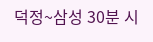덕정~삼성 30분 시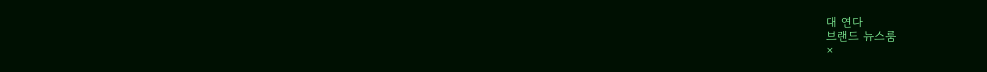대 연다
브랜드 뉴스룸
×